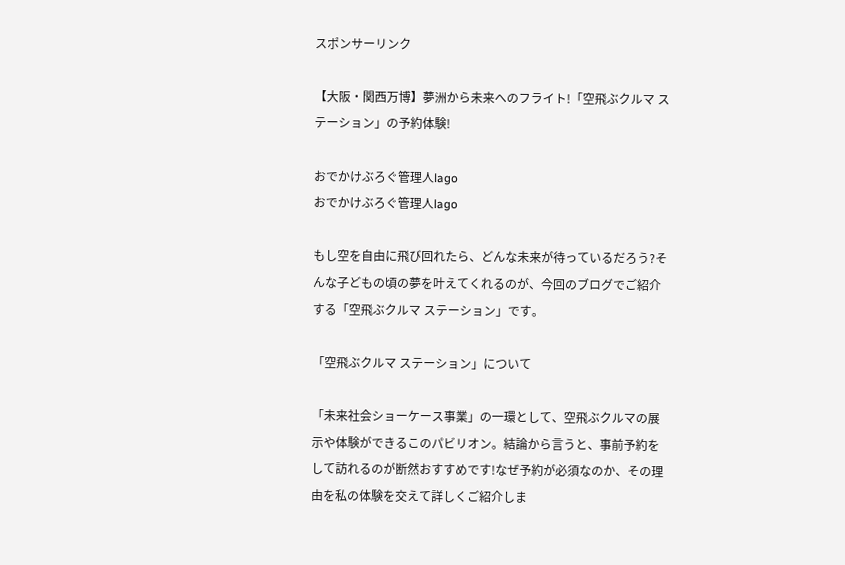スポンサーリンク

【大阪・関西万博】夢洲から未来へのフライト!「空飛ぶクルマ ステーション」の予約体験!

おでかけぶろぐ管理人lago
おでかけぶろぐ管理人lago

もし空を自由に飛び回れたら、どんな未来が待っているだろう?そんな子どもの頃の夢を叶えてくれるのが、今回のブログでご紹介する「空飛ぶクルマ ステーション」です。

「空飛ぶクルマ ステーション」について

「未来社会ショーケース事業」の一環として、空飛ぶクルマの展示や体験ができるこのパビリオン。結論から言うと、事前予約をして訪れるのが断然おすすめです!なぜ予約が必須なのか、その理由を私の体験を交えて詳しくご紹介しま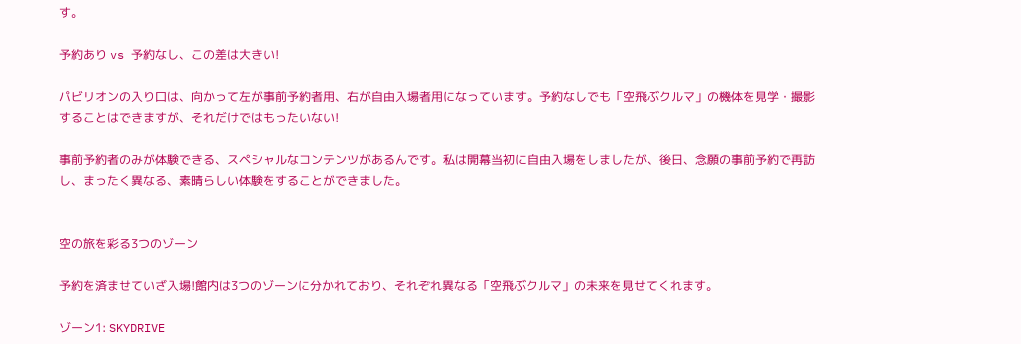す。

予約あり vs 予約なし、この差は大きい!

パビリオンの入り口は、向かって左が事前予約者用、右が自由入場者用になっています。予約なしでも「空飛ぶクルマ」の機体を見学・撮影することはできますが、それだけではもったいない!

事前予約者のみが体験できる、スペシャルなコンテンツがあるんです。私は開幕当初に自由入場をしましたが、後日、念願の事前予約で再訪し、まったく異なる、素晴らしい体験をすることができました。


空の旅を彩る3つのゾーン

予約を済ませていざ入場!館内は3つのゾーンに分かれており、それぞれ異なる「空飛ぶクルマ」の未来を見せてくれます。

ゾーン1: SKYDRIVE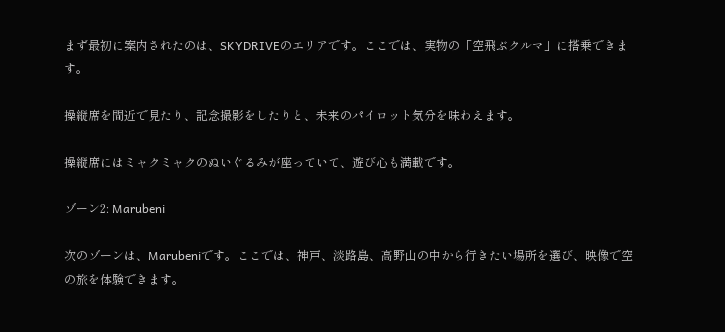まず最初に案内されたのは、SKYDRIVEのエリアです。ここでは、実物の「空飛ぶクルマ」に搭乗できます。

操縦席を間近で見たり、記念撮影をしたりと、未来のパイロット気分を味わえます。

操縦席にはミャクミャクのぬいぐるみが座っていて、遊び心も満載です。

ゾーン2: Marubeni

次のゾーンは、Marubeniです。ここでは、神戸、淡路島、高野山の中から行きたい場所を選び、映像で空の旅を体験できます。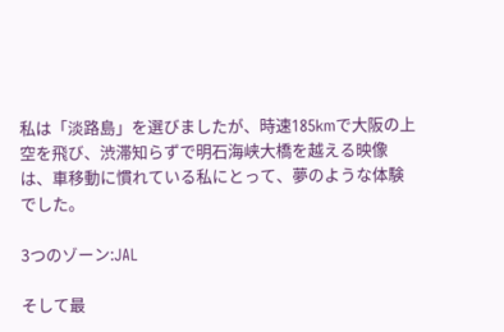私は「淡路島」を選びましたが、時速185kmで大阪の上空を飛び、渋滞知らずで明石海峡大橋を越える映像は、車移動に慣れている私にとって、夢のような体験でした。

3つのゾーン:JAL

そして最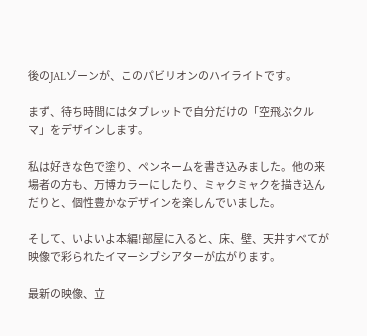後のJALゾーンが、このパビリオンのハイライトです。

まず、待ち時間にはタブレットで自分だけの「空飛ぶクルマ」をデザインします。

私は好きな色で塗り、ペンネームを書き込みました。他の来場者の方も、万博カラーにしたり、ミャクミャクを描き込んだりと、個性豊かなデザインを楽しんでいました。

そして、いよいよ本編!部屋に入ると、床、壁、天井すべてが映像で彩られたイマーシブシアターが広がります。

最新の映像、立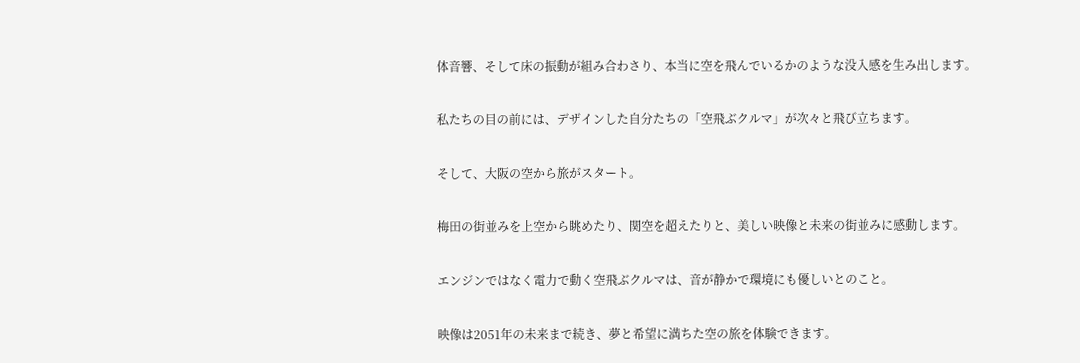体音響、そして床の振動が組み合わさり、本当に空を飛んでいるかのような没入感を生み出します。

私たちの目の前には、デザインした自分たちの「空飛ぶクルマ」が次々と飛び立ちます。

そして、大阪の空から旅がスタート。

梅田の街並みを上空から眺めたり、関空を超えたりと、美しい映像と未来の街並みに感動します。

エンジンではなく電力で動く空飛ぶクルマは、音が静かで環境にも優しいとのこと。

映像は2051年の未来まで続き、夢と希望に満ちた空の旅を体験できます。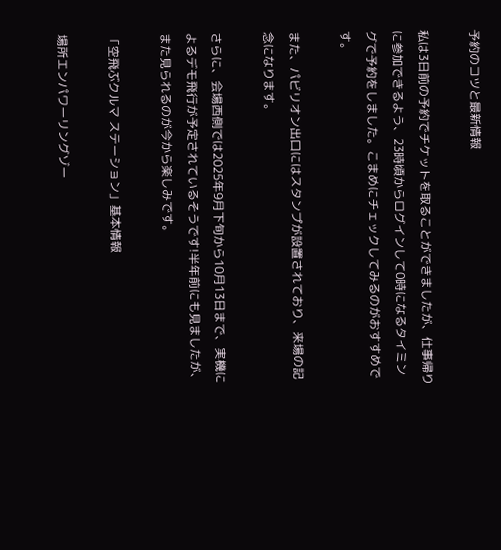予約のコツと最新情報

私は3日前の予約でチケットを取ることができましたが、仕事帰りに参加できるよう、23時頃からログインして0時になるタイミングで予約をしました。こまめにチェックしてみるのがおすすめです。

また、パビリオン出口にはスタンプが設置されており、来場の記念になります。

さらに、会場西側では2025年9月下旬から10月13日まで、実機によるデモ飛行が予定されているそうです!半年前にも見ましたが、また見られるのが今から楽しみです。

「空飛ぶクルマ ステーション」基本情報

場所エンパワーリングゾー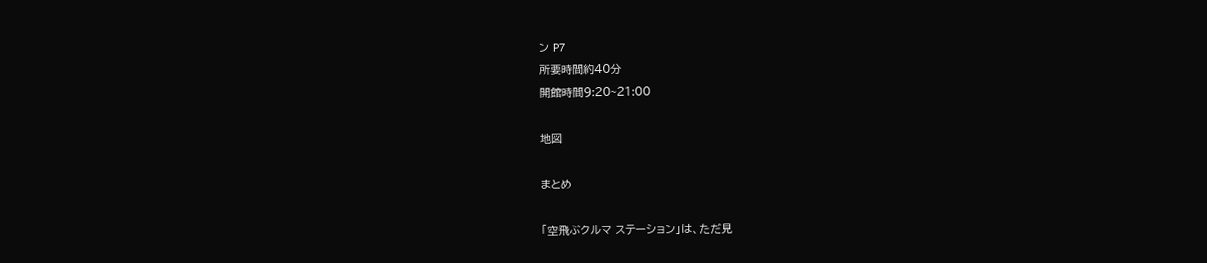ン P7
所要時間約40分
開館時間9:20~21:00

地図

まとめ

「空飛ぶクルマ ステーション」は、ただ見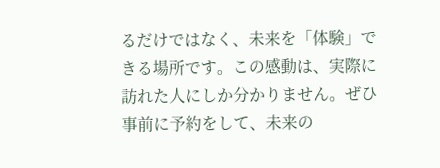るだけではなく、未来を「体験」できる場所です。この感動は、実際に訪れた人にしか分かりません。ぜひ事前に予約をして、未来の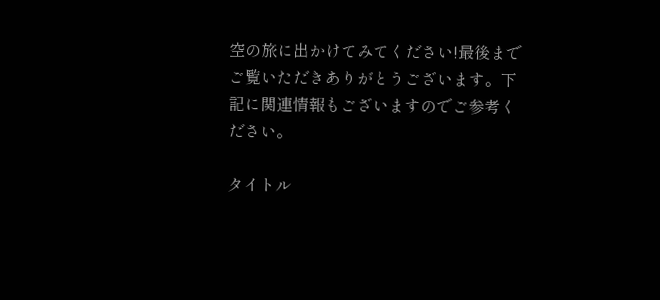空の旅に出かけてみてください!最後までご覧いただきありがとうございます。下記に関連情報もございますのでご参考ください。

タイトル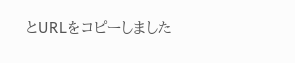とURLをコピーしました